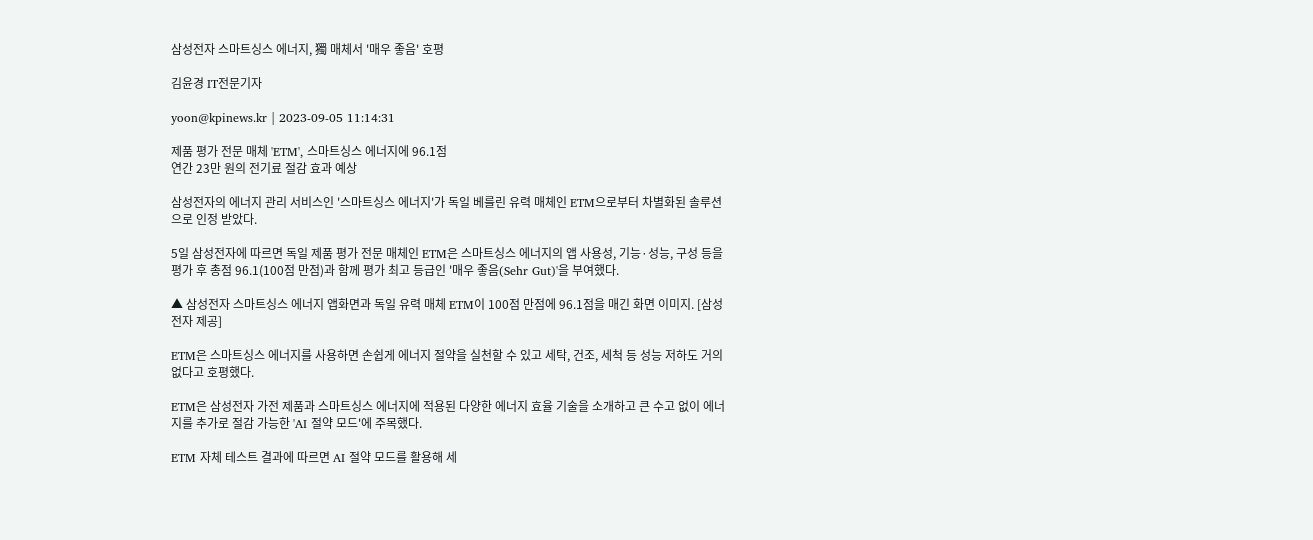삼성전자 스마트싱스 에너지, 獨 매체서 '매우 좋음' 호평

김윤경 IT전문기자

yoon@kpinews.kr | 2023-09-05 11:14:31

제품 평가 전문 매체 'ETM', 스마트싱스 에너지에 96.1점
연간 23만 원의 전기료 절감 효과 예상

삼성전자의 에너지 관리 서비스인 '스마트싱스 에너지'가 독일 베를린 유력 매체인 ETM으로부터 차별화된 솔루션으로 인정 받았다.

5일 삼성전자에 따르면 독일 제품 평가 전문 매체인 ETM은 스마트싱스 에너지의 앱 사용성, 기능·성능, 구성 등을 평가 후 총점 96.1(100점 만점)과 함께 평가 최고 등급인 '매우 좋음(Sehr Gut)'을 부여했다.

▲ 삼성전자 스마트싱스 에너지 앱화면과 독일 유력 매체 ETM이 100점 만점에 96.1점을 매긴 화면 이미지. [삼성전자 제공]

ETM은 스마트싱스 에너지를 사용하면 손쉽게 에너지 절약을 실천할 수 있고 세탁, 건조, 세척 등 성능 저하도 거의 없다고 호평했다.

ETM은 삼성전자 가전 제품과 스마트싱스 에너지에 적용된 다양한 에너지 효율 기술을 소개하고 큰 수고 없이 에너지를 추가로 절감 가능한 'AI 절약 모드'에 주목했다.

ETM 자체 테스트 결과에 따르면 AI 절약 모드를 활용해 세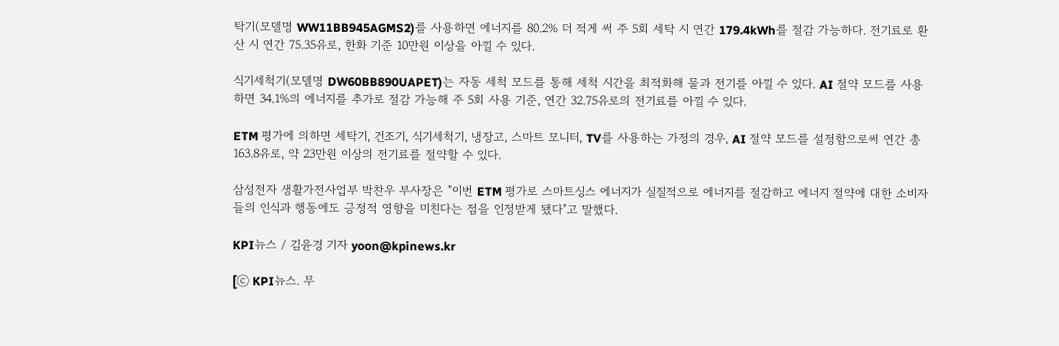탁기(모델명 WW11BB945AGMS2)를 사용하면 에너지를 80.2% 더 적게 써 주 5회 세탁 시 연간 179.4kWh를 절감 가능하다. 전기료로 환산 시 연간 75.35유로, 한화 기준 10만원 이상을 아낄 수 있다.

식기세척기(모델명 DW60BB890UAPET)는 자동 세척 모드를 통해 세척 시간을 최적화해 물과 전기를 아낄 수 있다. AI 절약 모드를 사용하면 34.1%의 에너지를 추가로 절감 가능해 주 5회 사용 기준, 연간 32.75유로의 전기료를 아낄 수 있다.

ETM 평가에 의하면 세탁기, 건조기, 식기세척기, 냉장고, 스마트 모니터, TV를 사용하는 가정의 경우, AI 절약 모드를 설정함으로써 연간 총 163.8유로, 약 23만원 이상의 전기료를 절약할 수 있다.

삼성전자 생활가전사업부 박찬우 부사장은 "이번 ETM 평가로 스마트싱스 에너지가 실질적으로 에너지를 절감하고 에너지 절약에 대한 소비자들의 인식과 행동에도 긍정적 영향을 미친다는 점을 인정받게 됐다"고 말했다.

KPI뉴스 / 김윤경 기자 yoon@kpinews.kr

[ⓒ KPI뉴스. 무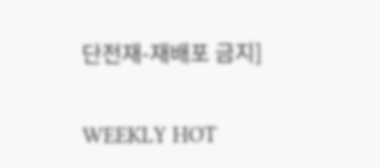단전재-재배포 금지]

WEEKLY HOT